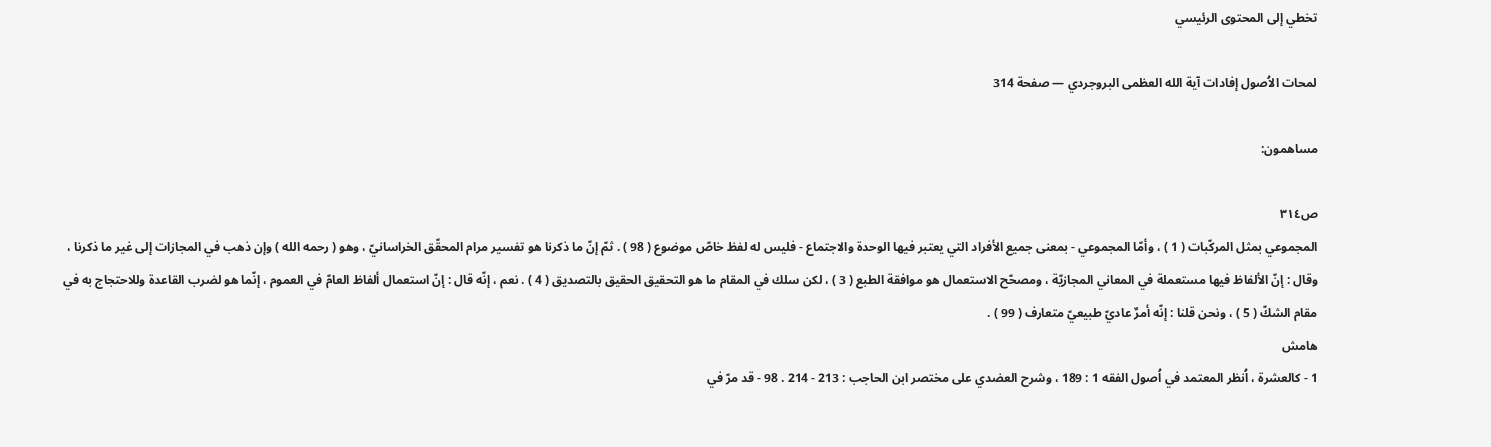تخطي إلى المحتوى الرئيسي

لمحات الاُصول إفادات آية الله العظمى البروجردي — صفحة 314

مساهمون:

ص٣١٤
المجموعي بمثل المركّبات ( 1 ) ، وأمّا المجموعي - بمعنى جميع الأفراد التي يعتبر فيها الوحدة والاجتماع - فليس له لفظ خاصّ موضوع ( 98 ) . ثمّ إنّ ما ذكرنا هو تفسير مرام المحقّق الخراسانيّ ، وهو ( رحمه الله ) وإن ذهب في المجازات إلى غير ما ذكرنا ، وقال : إنّ الألفاظ فيها مستعملة في المعاني المجازيّة ، ومصحّح الاستعمال هو موافقة الطبع ( 3 ) ، لكن سلك في المقام ما هو التحقيق الحقيق بالتصديق ( 4 ) . نعم ، إنّه قال : إنّ استعمال ألفاظ العامّ في العموم ، إنّما هو لضرب القاعدة وللاحتجاج به في مقام الشكّ ( 5 ) ، ونحن قلنا : إنّه أمرٌ عاديّ طبيعيّ متعارف ( 99 ) .
هامش
1 - كالعشرة ، اُنظر المعتمد في اُصول الفقه 1 : 189 ، وشرح العضدي على مختصر ابن الحاجب : 213 - 214 . 98 - قد مرّ في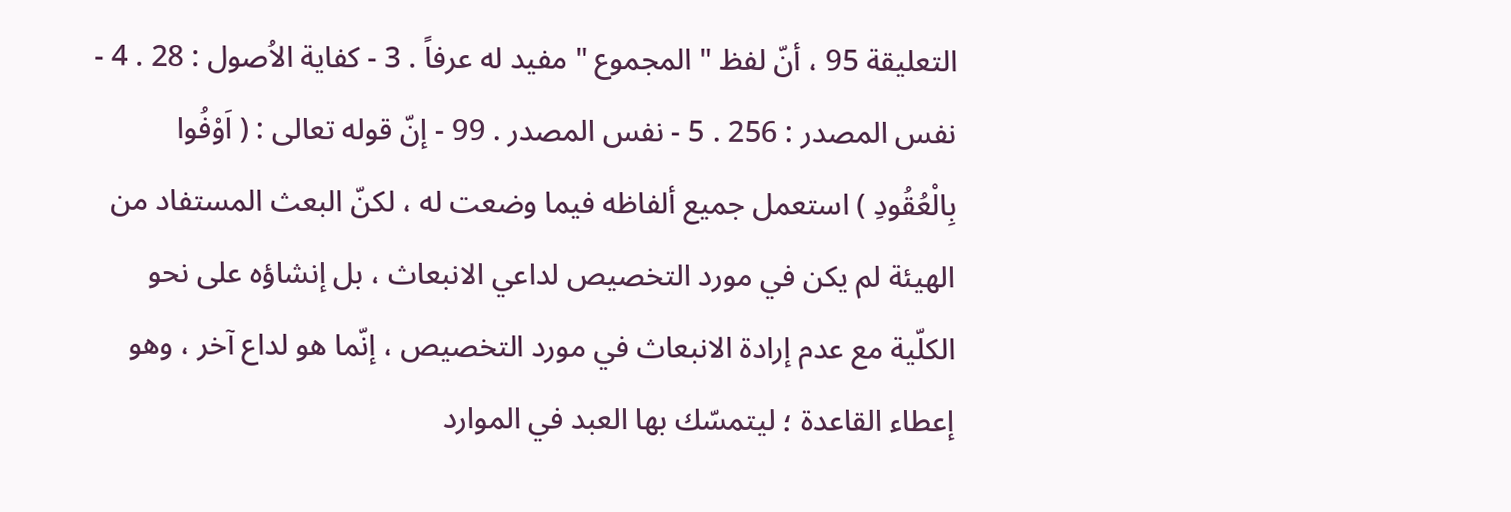التعليقة 95 ، أنّ لفظ " المجموع " مفيد له عرفاً . 3 - كفاية الاُصول : 28 . 4 - نفس المصدر : 256 . 5 - نفس المصدر . 99 - إنّ قوله تعالى : ( اَوْفُوا بِالْعُقُودِ ) استعمل جميع ألفاظه فيما وضعت له ، لكنّ البعث المستفاد من الهيئة لم يكن في مورد التخصيص لداعي الانبعاث ، بل إنشاؤه على نحو الكلّية مع عدم إرادة الانبعاث في مورد التخصيص ، إنّما هو لداع آخر ، وهو إعطاء القاعدة ؛ ليتمسّك بها العبد في الموارد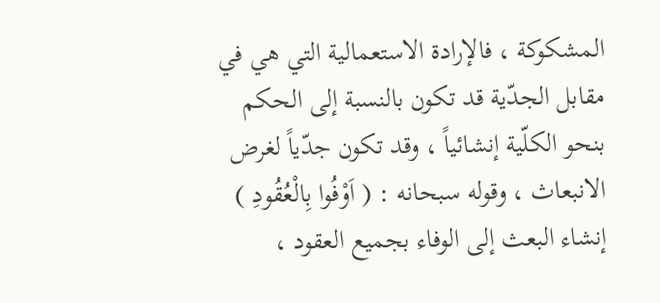المشكوكة ، فالإرادة الاستعمالية التي هي في مقابل الجدّية قد تكون بالنسبة إلى الحكم بنحو الكلّية إنشائياً ، وقد تكون جدّياً لغرض الانبعاث ، وقوله سبحانه : ( اَوْفُوا بِالْعُقُودِ ) إنشاء البعث إلى الوفاء بجميع العقود ،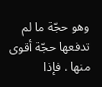وهو حجّة ما لم تدفعها حجّة أقوى منها . فإذا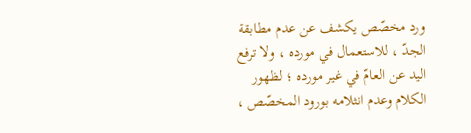ورد مخصّص يكشف عن عدم مطابقة الجدّ ، للاستعمال في مورده ، ولا ترفع اليد عن العامّ في غير مورده ؛ لظهور الكلام وعدم انثلامه بورود المخصّص ،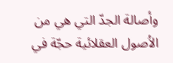وأصالة الجدّ التي هي من الاُصول العقلائية حجّة في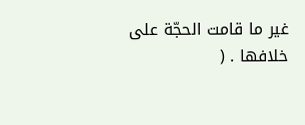غير ما قامت الحجّة على خلافها . (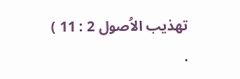تهذيب الاُصول 2 : 11 ) .